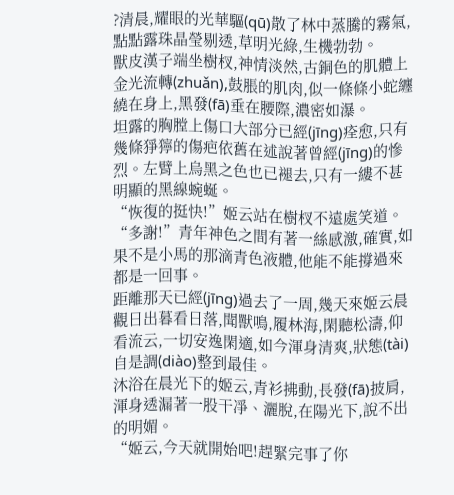?清晨,耀眼的光華驅(qū)散了林中蒸騰的霧氣,點點露珠晶瑩剔透,草明光綠,生機勃勃。
獸皮漢子端坐樹杈,神情淡然,古銅色的肌體上金光流轉(zhuǎn),鼓脹的肌肉,似一條條小蛇纏繞在身上,黑發(fā)垂在腰際,濃密如瀑。
坦露的胸膛上傷口大部分已經(jīng)痊愈,只有幾條猙獰的傷疤依舊在述說著曾經(jīng)的慘烈。左臂上烏黑之色也已褪去,只有一縷不甚明顯的黑線蜿蜒。
“恢復的挺快!”姬云站在樹杈不遠處笑道。
“多謝!”青年神色之間有著一絲感激,確實,如果不是小馬的那滴青色液體,他能不能撐過來都是一回事。
距離那天已經(jīng)過去了一周,幾天來姬云晨觀日出暮看日落,聞獸鳴,履林海,閑聽松濤,仰看流云,一切安逸閑適,如今渾身清爽,狀態(tài)自是調(diào)整到最佳。
沐浴在晨光下的姬云,青衫拂動,長發(fā)披肩,渾身透漏著一股干凈、灑脫,在陽光下,說不出的明媚。
“姬云,今天就開始吧!趕緊完事了你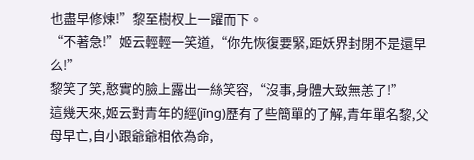也盡早修煉!”黎至樹杈上一躍而下。
“不著急!”姬云輕輕一笑道,“你先恢復要緊,距妖界封閉不是還早么!”
黎笑了笑,憨實的臉上露出一絲笑容,“沒事,身體大致無恙了!”
這幾天來,姬云對青年的經(jīng)歷有了些簡單的了解,青年單名黎,父母早亡,自小跟爺爺相依為命,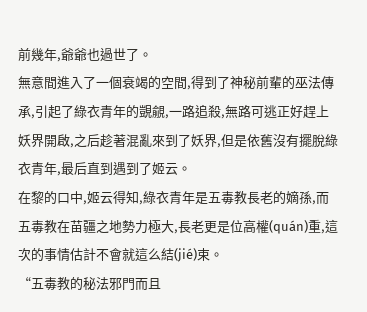前幾年,爺爺也過世了。
無意間進入了一個衰竭的空間,得到了神秘前輩的巫法傳承,引起了綠衣青年的覬覦,一路追殺,無路可逃正好趕上妖界開啟,之后趁著混亂來到了妖界,但是依舊沒有擺脫綠衣青年,最后直到遇到了姬云。
在黎的口中,姬云得知,綠衣青年是五毒教長老的嫡孫,而五毒教在苗疆之地勢力極大,長老更是位高權(quán)重,這次的事情估計不會就這么結(jié)束。
“五毒教的秘法邪門而且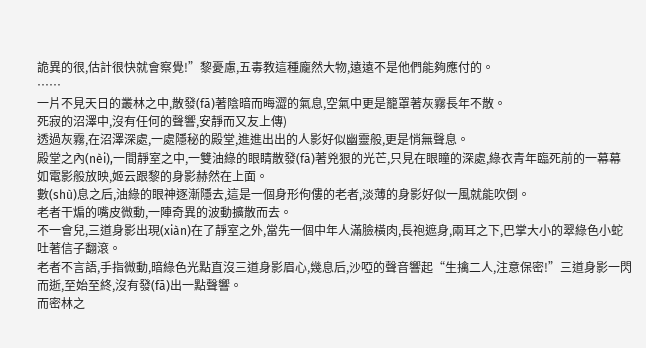詭異的很,估計很快就會察覺!”黎憂慮,五毒教這種龐然大物,遠遠不是他們能夠應付的。
……
一片不見天日的叢林之中,散發(fā)著陰暗而晦澀的氣息,空氣中更是籠罩著灰霧長年不散。
死寂的沼澤中,沒有任何的聲響,安靜而又友上傳)
透過灰霧,在沼澤深處,一處隱秘的殿堂,進進出出的人影好似幽靈般,更是悄無聲息。
殿堂之內(nèi),一間靜室之中,一雙油綠的眼睛散發(fā)著兇狠的光芒,只見在眼瞳的深處,綠衣青年臨死前的一幕幕如電影般放映,姬云跟黎的身影赫然在上面。
數(shù)息之后,油綠的眼神逐漸隱去,這是一個身形佝僂的老者,淡薄的身影好似一風就能吹倒。
老者干煸的嘴皮微動,一陣奇異的波動擴散而去。
不一會兒,三道身影出現(xiàn)在了靜室之外,當先一個中年人滿臉橫肉,長袍遮身,兩耳之下,巴掌大小的翠綠色小蛇吐著信子翻滾。
老者不言語,手指微動,暗綠色光點直沒三道身影眉心,幾息后,沙啞的聲音響起“生擒二人,注意保密!”三道身影一閃而逝,至始至終,沒有發(fā)出一點聲響。
而密林之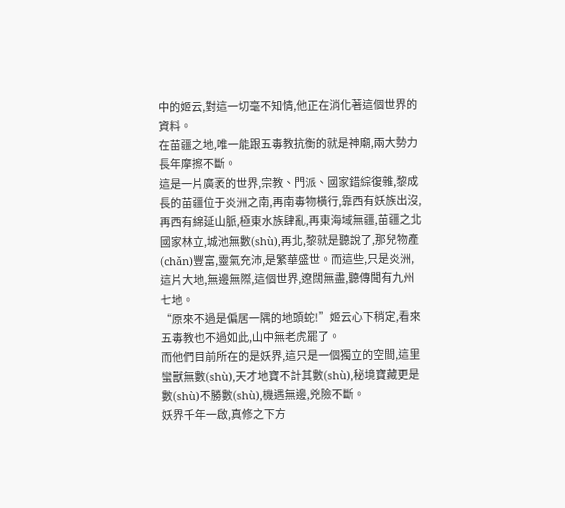中的姬云,對這一切毫不知情,他正在消化著這個世界的資料。
在苗疆之地,唯一能跟五毒教抗衡的就是神廟,兩大勢力長年摩擦不斷。
這是一片廣袤的世界,宗教、門派、國家錯綜復雜,黎成長的苗疆位于炎洲之南,再南毒物橫行,靠西有妖族出沒,再西有綿延山脈,極東水族肆亂,再東海域無疆,苗疆之北國家林立,城池無數(shù),再北,黎就是聽說了,那兒物產(chǎn)豐富,靈氣充沛,是繁華盛世。而這些,只是炎洲,這片大地,無邊無際,這個世界,遼闊無盡,聽傳聞有九州七地。
“原來不過是偏居一隅的地頭蛇!”姬云心下稍定,看來五毒教也不過如此,山中無老虎罷了。
而他們目前所在的是妖界,這只是一個獨立的空間,這里蠻獸無數(shù),天才地寶不計其數(shù),秘境寶藏更是數(shù)不勝數(shù),機遇無邊,兇險不斷。
妖界千年一啟,真修之下方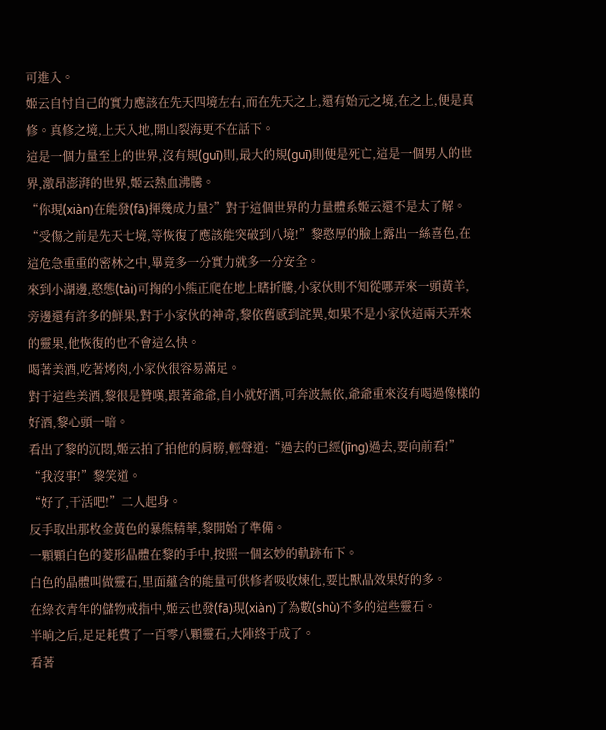可進入。
姬云自忖自己的實力應該在先天四境左右,而在先天之上,還有始元之境,在之上,便是真修。真修之境,上天入地,開山裂海更不在話下。
這是一個力量至上的世界,沒有規(guī)則,最大的規(guī)則便是死亡,這是一個男人的世界,激昂澎湃的世界,姬云熱血沸騰。
“你現(xiàn)在能發(fā)揮幾成力量?”對于這個世界的力量體系姬云還不是太了解。
“受傷之前是先天七境,等恢復了應該能突破到八境!”黎憨厚的臉上露出一絲喜色,在這危急重重的密林之中,畢竟多一分實力就多一分安全。
來到小湖邊,憨態(tài)可掬的小熊正爬在地上瞎折騰,小家伙則不知從哪弄來一頭黃羊,旁邊還有許多的鮮果,對于小家伙的神奇,黎依舊感到詫異,如果不是小家伙這兩天弄來的靈果,他恢復的也不會這么快。
喝著美酒,吃著烤肉,小家伙很容易滿足。
對于這些美酒,黎很是贊嘆,跟著爺爺,自小就好酒,可奔波無依,爺爺重來沒有喝過像樣的好酒,黎心頭一暗。
看出了黎的沉悶,姬云拍了拍他的肩膀,輕聲道:“過去的已經(jīng)過去,要向前看!”
“我沒事!”黎笑道。
“好了,干活吧!”二人起身。
反手取出那枚金黃色的暴熊精華,黎開始了準備。
一顆顆白色的菱形晶體在黎的手中,按照一個玄妙的軌跡布下。
白色的晶體叫做靈石,里面蘊含的能量可供修者吸收煉化,要比獸晶效果好的多。
在綠衣青年的儲物戒指中,姬云也發(fā)現(xiàn)了為數(shù)不多的這些靈石。
半晌之后,足足耗費了一百零八顆靈石,大陣終于成了。
看著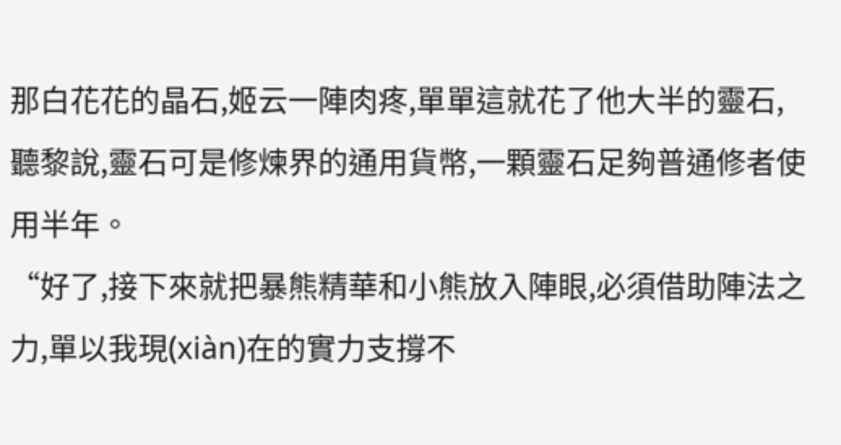那白花花的晶石,姬云一陣肉疼,單單這就花了他大半的靈石,聽黎說,靈石可是修煉界的通用貨幣,一顆靈石足夠普通修者使用半年。
“好了,接下來就把暴熊精華和小熊放入陣眼,必須借助陣法之力,單以我現(xiàn)在的實力支撐不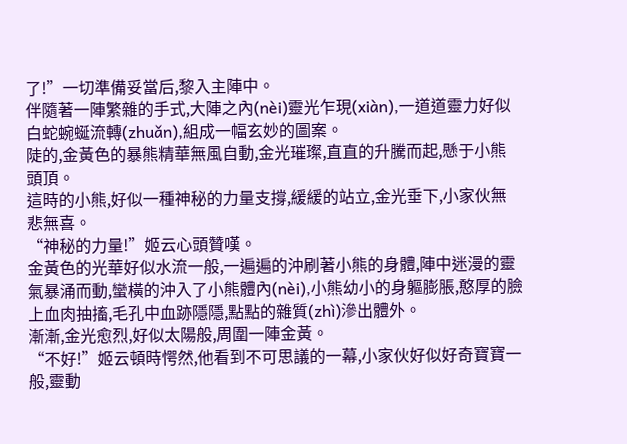了!”一切準備妥當后,黎入主陣中。
伴隨著一陣繁雜的手式,大陣之內(nèi)靈光乍現(xiàn),一道道靈力好似白蛇蜿蜒流轉(zhuǎn),組成一幅玄妙的圖案。
陡的,金黃色的暴熊精華無風自動,金光璀璨,直直的升騰而起,懸于小熊頭頂。
這時的小熊,好似一種神秘的力量支撐,緩緩的站立,金光垂下,小家伙無悲無喜。
“神秘的力量!”姬云心頭贊嘆。
金黃色的光華好似水流一般,一遍遍的沖刷著小熊的身體,陣中迷漫的靈氣暴涌而動,蠻橫的沖入了小熊體內(nèi),小熊幼小的身軀膨脹,憨厚的臉上血肉抽搐,毛孔中血跡隱隱,點點的雜質(zhì)滲出體外。
漸漸,金光愈烈,好似太陽般,周圍一陣金黃。
“不好!”姬云頓時愕然,他看到不可思議的一幕,小家伙好似好奇寶寶一般,靈動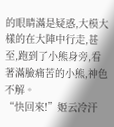的眼睛滿是疑惑,大模大樣的在大陣中行走,甚至,跑到了小熊身旁,看著滿臉痛苦的小熊,神色不解。
“快回來!”姬云冷汗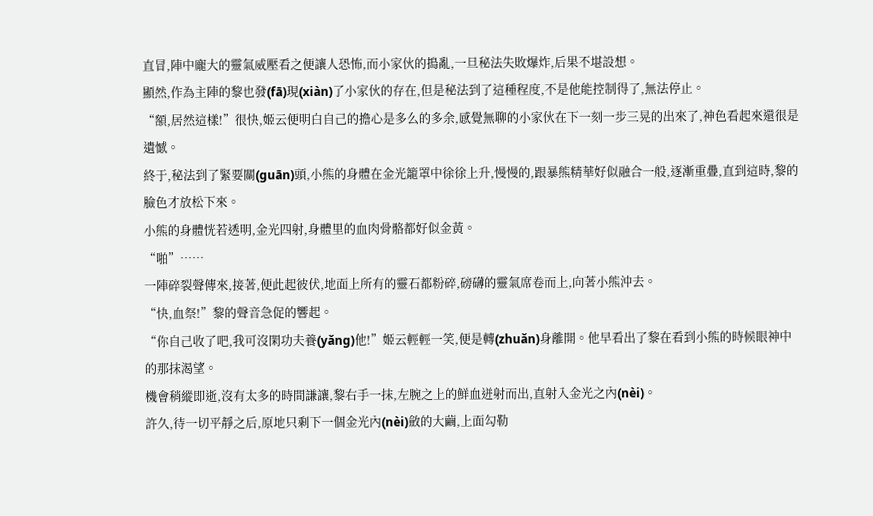直冒,陣中龐大的靈氣威壓看之便讓人恐怖,而小家伙的搗亂,一旦秘法失敗爆炸,后果不堪設想。
顯然,作為主陣的黎也發(fā)現(xiàn)了小家伙的存在,但是秘法到了這種程度,不是他能控制得了,無法停止。
“額,居然這樣!”很快,姬云便明白自己的擔心是多么的多余,感覺無聊的小家伙在下一刻一步三晃的出來了,神色看起來還很是遺憾。
終于,秘法到了緊要關(guān)頭,小熊的身體在金光籠罩中徐徐上升,慢慢的,跟暴熊精華好似融合一般,逐漸重疊,直到這時,黎的臉色才放松下來。
小熊的身體恍若透明,金光四射,身體里的血肉骨骼都好似金黃。
“啪”……
一陣碎裂聲傳來,接著,便此起彼伏,地面上所有的靈石都粉碎,磅礴的靈氣席卷而上,向著小熊沖去。
“快,血祭!”黎的聲音急促的響起。
“你自己收了吧,我可沒閑功夫養(yǎng)他!”姬云輕輕一笑,便是轉(zhuǎn)身離開。他早看出了黎在看到小熊的時候眼神中的那抹渴望。
機會稍縱即逝,沒有太多的時間謙讓,黎右手一抹,左腕之上的鮮血迸射而出,直射入金光之內(nèi)。
許久,待一切平靜之后,原地只剩下一個金光內(nèi)斂的大繭,上面勾勒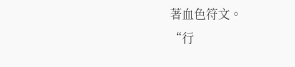著血色符文。
“行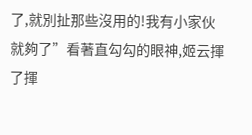了,就別扯那些沒用的!我有小家伙就夠了”看著直勾勾的眼神,姬云揮了揮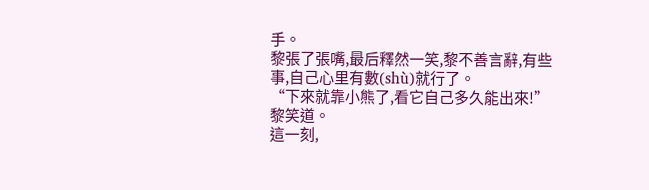手。
黎張了張嘴,最后釋然一笑,黎不善言辭,有些事,自己心里有數(shù)就行了。
“下來就靠小熊了,看它自己多久能出來!”黎笑道。
這一刻,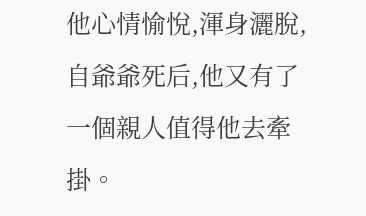他心情愉悅,渾身灑脫,自爺爺死后,他又有了一個親人值得他去牽掛。